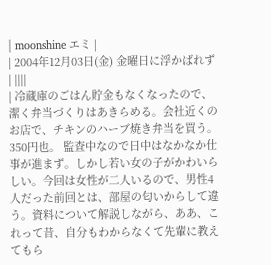| moonshine エミ |
| 2004年12月03日(金) 金曜日に浮かばれず | ||||
| 冷蔵庫のごはん貯金もなくなったので、潔く弁当づくりはあきらめる。会社近くのお店で、チキンのハーブ焼き弁当を買う。350円也。 監査中なので日中はなかなか仕事が進まず。しかし若い女の子がかわいらしい。今回は女性が二人いるので、男性4人だった前回とは、部屋の匂いからして違う。資料について解説しながら、ああ、これって昔、自分もわからなくて先輩に教えてもら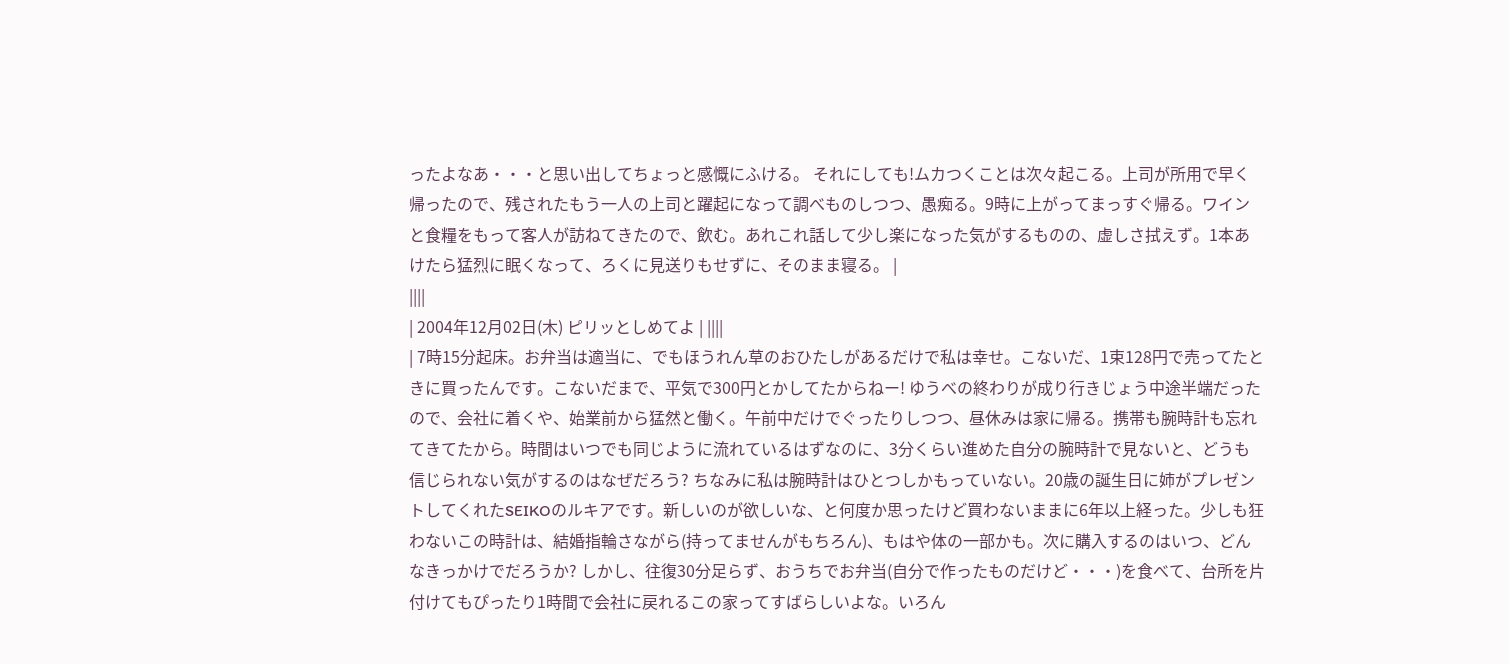ったよなあ・・・と思い出してちょっと感慨にふける。 それにしても!ムカつくことは次々起こる。上司が所用で早く帰ったので、残されたもう一人の上司と躍起になって調べものしつつ、愚痴る。9時に上がってまっすぐ帰る。ワインと食糧をもって客人が訪ねてきたので、飲む。あれこれ話して少し楽になった気がするものの、虚しさ拭えず。1本あけたら猛烈に眠くなって、ろくに見送りもせずに、そのまま寝る。 |
||||
| 2004年12月02日(木) ピリッとしめてよ | ||||
| 7時15分起床。お弁当は適当に、でもほうれん草のおひたしがあるだけで私は幸せ。こないだ、1束128円で売ってたときに買ったんです。こないだまで、平気で300円とかしてたからねー! ゆうべの終わりが成り行きじょう中途半端だったので、会社に着くや、始業前から猛然と働く。午前中だけでぐったりしつつ、昼休みは家に帰る。携帯も腕時計も忘れてきてたから。時間はいつでも同じように流れているはずなのに、3分くらい進めた自分の腕時計で見ないと、どうも信じられない気がするのはなぜだろう? ちなみに私は腕時計はひとつしかもっていない。20歳の誕生日に姉がプレゼントしてくれたSEIKOのルキアです。新しいのが欲しいな、と何度か思ったけど買わないままに6年以上経った。少しも狂わないこの時計は、結婚指輪さながら(持ってませんがもちろん)、もはや体の一部かも。次に購入するのはいつ、どんなきっかけでだろうか? しかし、往復30分足らず、おうちでお弁当(自分で作ったものだけど・・・)を食べて、台所を片付けてもぴったり1時間で会社に戻れるこの家ってすばらしいよな。いろん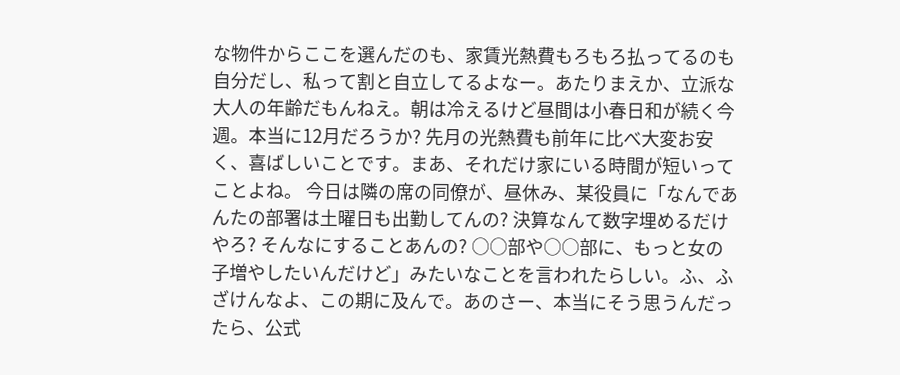な物件からここを選んだのも、家賃光熱費もろもろ払ってるのも自分だし、私って割と自立してるよなー。あたりまえか、立派な大人の年齢だもんねえ。朝は冷えるけど昼間は小春日和が続く今週。本当に12月だろうか? 先月の光熱費も前年に比べ大変お安く、喜ばしいことです。まあ、それだけ家にいる時間が短いってことよね。 今日は隣の席の同僚が、昼休み、某役員に「なんであんたの部署は土曜日も出勤してんの? 決算なんて数字埋めるだけやろ? そんなにすることあんの? ○○部や○○部に、もっと女の子増やしたいんだけど」みたいなことを言われたらしい。ふ、ふざけんなよ、この期に及んで。あのさー、本当にそう思うんだったら、公式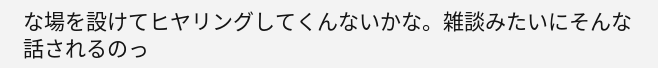な場を設けてヒヤリングしてくんないかな。雑談みたいにそんな話されるのっ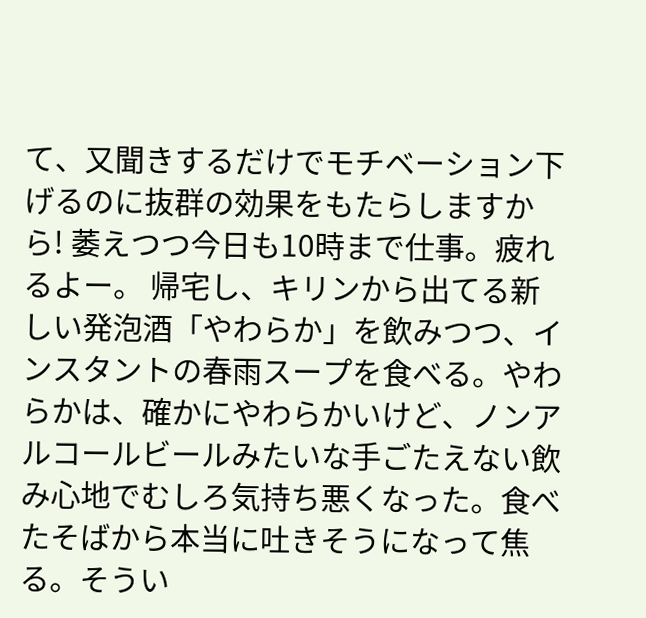て、又聞きするだけでモチベーション下げるのに抜群の効果をもたらしますから! 萎えつつ今日も10時まで仕事。疲れるよー。 帰宅し、キリンから出てる新しい発泡酒「やわらか」を飲みつつ、インスタントの春雨スープを食べる。やわらかは、確かにやわらかいけど、ノンアルコールビールみたいな手ごたえない飲み心地でむしろ気持ち悪くなった。食べたそばから本当に吐きそうになって焦る。そうい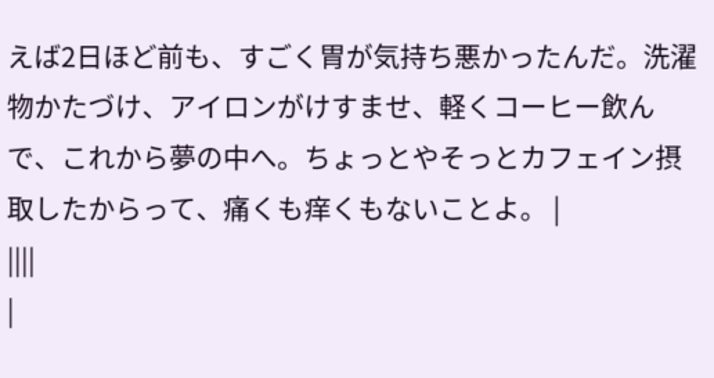えば2日ほど前も、すごく胃が気持ち悪かったんだ。洗濯物かたづけ、アイロンがけすませ、軽くコーヒー飲んで、これから夢の中へ。ちょっとやそっとカフェイン摂取したからって、痛くも痒くもないことよ。 |
||||
|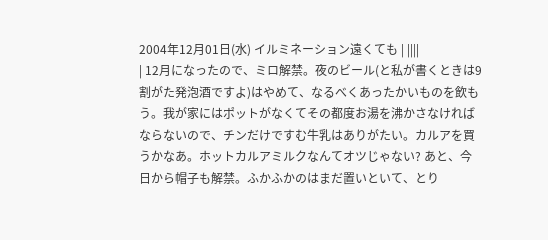2004年12月01日(水) イルミネーション遠くても | ||||
| 12月になったので、ミロ解禁。夜のビール(と私が書くときは9割がた発泡酒ですよ)はやめて、なるべくあったかいものを飲もう。我が家にはポットがなくてその都度お湯を沸かさなければならないので、チンだけですむ牛乳はありがたい。カルアを買うかなあ。ホットカルアミルクなんてオツじゃない? あと、今日から帽子も解禁。ふかふかのはまだ置いといて、とり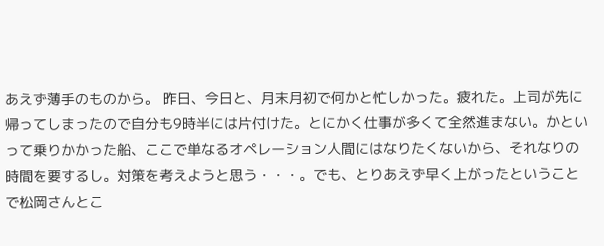あえず薄手のものから。 昨日、今日と、月末月初で何かと忙しかった。疲れた。上司が先に帰ってしまったので自分も9時半には片付けた。とにかく仕事が多くて全然進まない。かといって乗りかかった船、ここで単なるオペレーション人間にはなりたくないから、それなりの時間を要するし。対策を考えようと思う・・・。でも、とりあえず早く上がったということで松岡さんとこ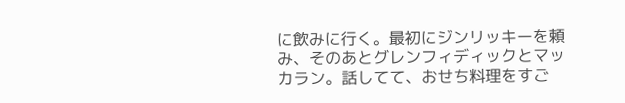に飲みに行く。最初にジンリッキーを頼み、そのあとグレンフィディックとマッカラン。話してて、おせち料理をすご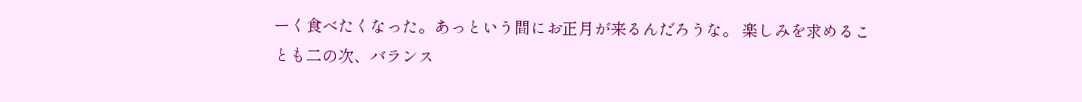ーく食べたくなった。あっという間にお正月が来るんだろうな。 楽しみを求めることも二の次、バランス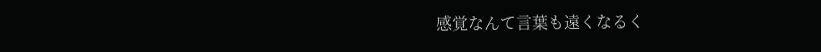感覚なんて言葉も遠くなるく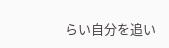らい自分を追い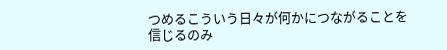つめるこういう日々が何かにつながることを信じるのみ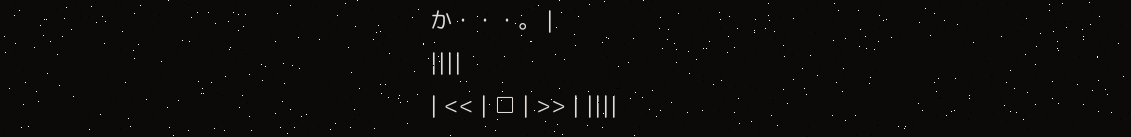か・・・。 |
||||
| << | □ | >> | ||||